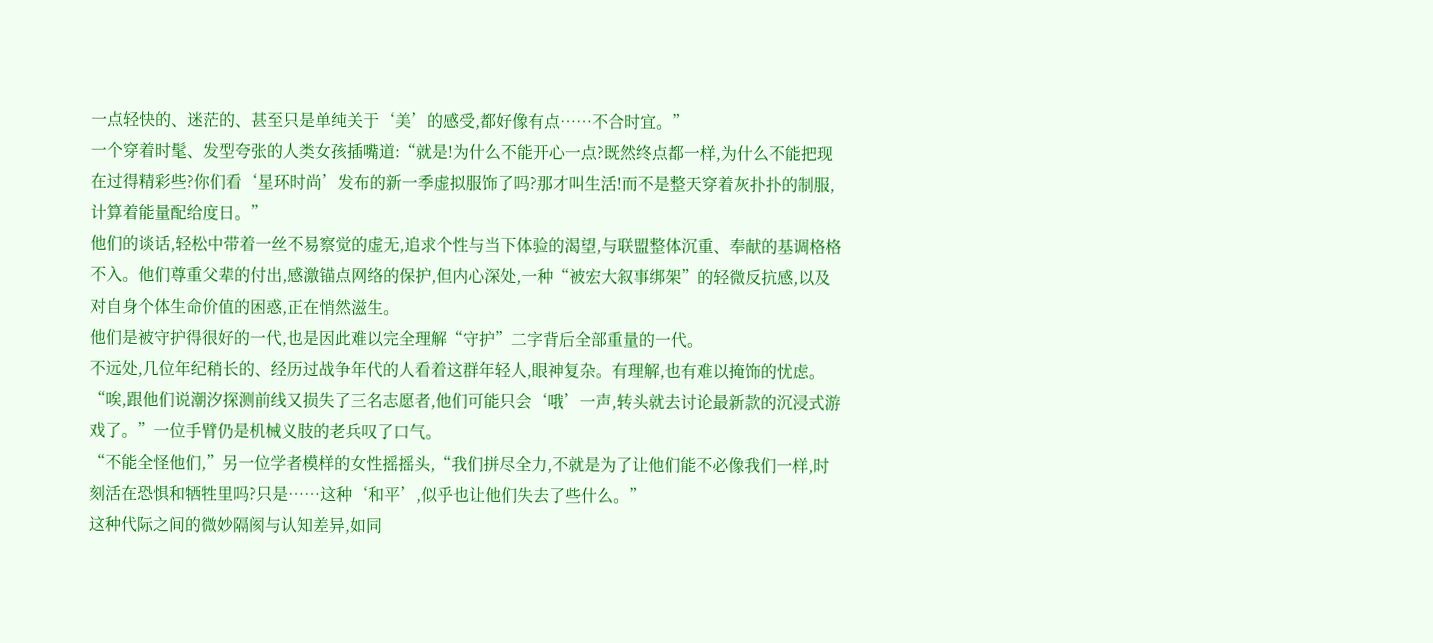一点轻快的、迷茫的、甚至只是单纯关于‘美’的感受,都好像有点……不合时宜。”
一个穿着时髦、发型夸张的人类女孩插嘴道:“就是!为什么不能开心一点?既然终点都一样,为什么不能把现在过得精彩些?你们看‘星环时尚’发布的新一季虚拟服饰了吗?那才叫生活!而不是整天穿着灰扑扑的制服,计算着能量配给度日。”
他们的谈话,轻松中带着一丝不易察觉的虚无,追求个性与当下体验的渴望,与联盟整体沉重、奉献的基调格格不入。他们尊重父辈的付出,感激锚点网络的保护,但内心深处,一种“被宏大叙事绑架”的轻微反抗感,以及对自身个体生命价值的困惑,正在悄然滋生。
他们是被守护得很好的一代,也是因此难以完全理解“守护”二字背后全部重量的一代。
不远处,几位年纪稍长的、经历过战争年代的人看着这群年轻人,眼神复杂。有理解,也有难以掩饰的忧虑。
“唉,跟他们说潮汐探测前线又损失了三名志愿者,他们可能只会‘哦’一声,转头就去讨论最新款的沉浸式游戏了。”一位手臂仍是机械义肢的老兵叹了口气。
“不能全怪他们,”另一位学者模样的女性摇摇头,“我们拼尽全力,不就是为了让他们能不必像我们一样,时刻活在恐惧和牺牲里吗?只是……这种‘和平’,似乎也让他们失去了些什么。”
这种代际之间的微妙隔阂与认知差异,如同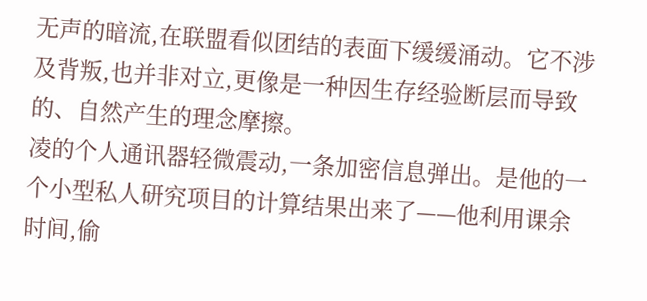无声的暗流,在联盟看似团结的表面下缓缓涌动。它不涉及背叛,也并非对立,更像是一种因生存经验断层而导致的、自然产生的理念摩擦。
凌的个人通讯器轻微震动,一条加密信息弹出。是他的一个小型私人研究项目的计算结果出来了——他利用课余时间,偷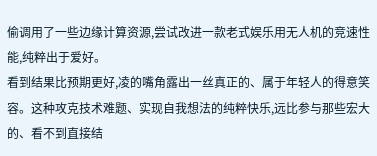偷调用了一些边缘计算资源,尝试改进一款老式娱乐用无人机的竞速性能,纯粹出于爱好。
看到结果比预期更好,凌的嘴角露出一丝真正的、属于年轻人的得意笑容。这种攻克技术难题、实现自我想法的纯粹快乐,远比参与那些宏大的、看不到直接结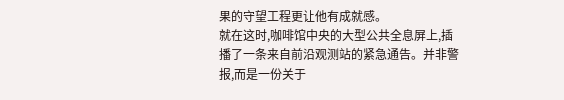果的守望工程更让他有成就感。
就在这时,咖啡馆中央的大型公共全息屏上,插播了一条来自前沿观测站的紧急通告。并非警报,而是一份关于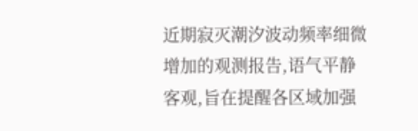近期寂灭潮汐波动频率细微增加的观测报告,语气平静客观,旨在提醒各区域加强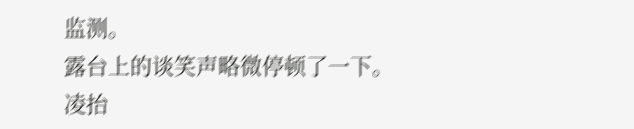监测。
露台上的谈笑声略微停顿了一下。
凌抬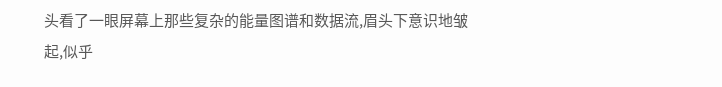头看了一眼屏幕上那些复杂的能量图谱和数据流,眉头下意识地皱起,似乎